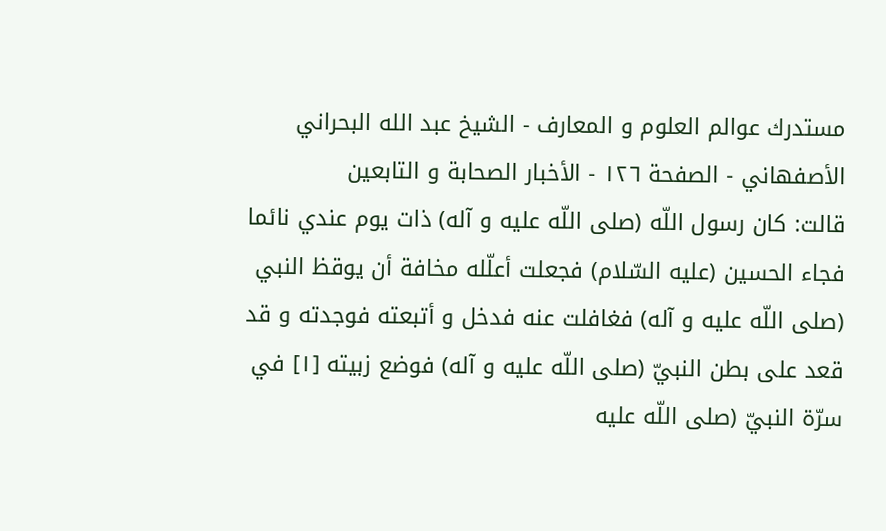مستدرك عوالم العلوم و المعارف - الشيخ عبد الله البحراني الأصفهاني - الصفحة ١٢٦ - الأخبار الصحابة و التابعين
قالت: كان رسول اللّه (صلى اللّه عليه و آله) ذات يوم عندي نائما فجاء الحسين (عليه السّلام) فجعلت أعلّله مخافة أن يوقظ النبي (صلى اللّه عليه و آله) فغافلت عنه فدخل و أتبعته فوجدته و قد قعد على بطن النبيّ (صلى اللّه عليه و آله) فوضع زبيته [١] في سرّة النبيّ (صلى اللّه عليه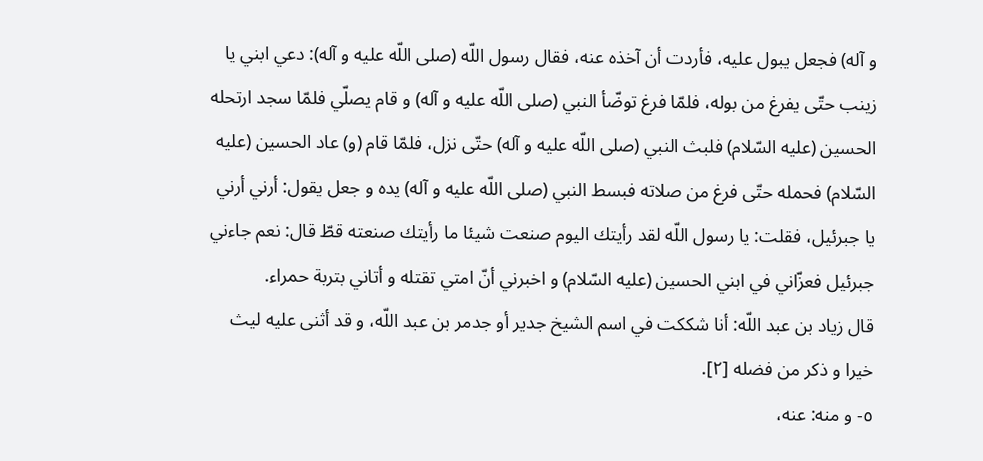و آله) فجعل يبول عليه، فأردت أن آخذه عنه، فقال رسول اللّه (صلى اللّه عليه و آله): دعي ابني يا زينب حتّى يفرغ من بوله، فلمّا فرغ توضّأ النبي (صلى اللّه عليه و آله) و قام يصلّي فلمّا سجد ارتحله الحسين (عليه السّلام) فلبث النبي (صلى اللّه عليه و آله) حتّى نزل، فلمّا قام (و) عاد الحسين (عليه السّلام) فحمله حتّى فرغ من صلاته فبسط النبي (صلى اللّه عليه و آله) يده و جعل يقول: أرني أرني يا جبرئيل، فقلت: يا رسول اللّه لقد رأيتك اليوم صنعت شيئا ما رأيتك صنعته قطّ قال: نعم جاءني جبرئيل فعزّاني في ابني الحسين (عليه السّلام) و اخبرني أنّ امتي تقتله و أتاني بتربة حمراء.
قال زياد بن عبد اللّه: أنا شككت في اسم الشيخ جدير أو جدمر بن عبد اللّه، و قد أثنى عليه ليث خيرا و ذكر من فضله [٢].
٥- و منه: عنه،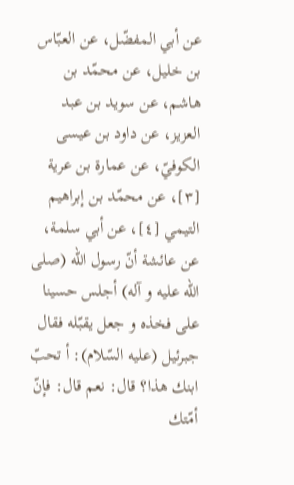عن أبي المفضّل، عن العبّاس بن خليل، عن محمّد بن هاشم، عن سويد بن عبد العزيز، عن داود بن عيسى الكوفيّ، عن عمارة بن عرية [٣]، عن محمّد بن إبراهيم التيمي [٤]، عن أبي سلمة، عن عائشة أنّ رسول اللّه (صلى اللّه عليه و آله) أجلس حسينا على فخذه و جعل يقبّله فقال جبرئيل (عليه السّلام): أ تحبّ ابنك هذا؟ قال: نعم قال: فإنّ أمّتك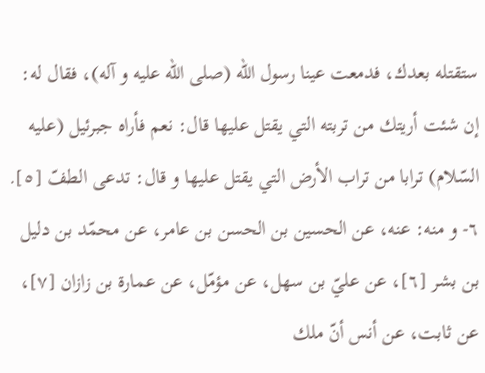ستقتله بعدك، فدمعت عينا رسول اللّه (صلى اللّه عليه و آله)، فقال له: إن شئت أريتك من تربته التي يقتل عليها قال: نعم فأراه جبرئيل (عليه السّلام) ترابا من تراب الأرض التي يقتل عليها و قال: تدعى الطفّ [٥].
٦- و منه: عنه، عن الحسين بن الحسن بن عامر، عن محمّد بن دليل بن بشر [٦]، عن عليّ بن سهل، عن مؤمّل، عن عمارة بن زازان [٧]، عن ثابت، عن أنس أنّ ملك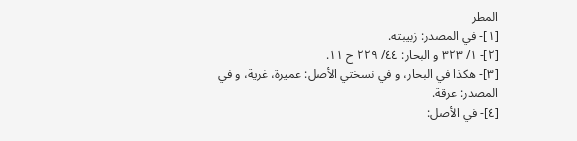المطر
[١]- في المصدر: زبيبته.
[٢]- ١/ ٣٢٣ و البحار: ٤٤/ ٢٢٩ ح ١١.
[٣]- هكذا في البحار، و في نسختي الأصل: عميرة، غرية، و في المصدر: عرقة.
[٤]- في الأصل: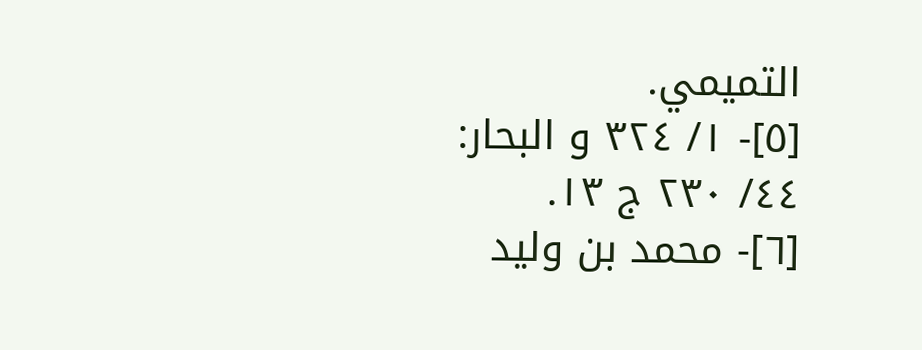التميمي.
[٥]- ١/ ٣٢٤ و البحار: ٤٤/ ٢٣٠ ج ١٣.
[٦]- محمد بن وليد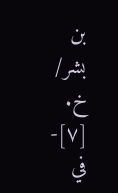بن بشر/ خ.
[٧]- في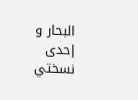البحار و إحدى نسختي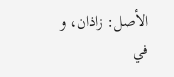الأصل: زاذان، و في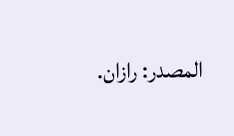المصدر: رازان.